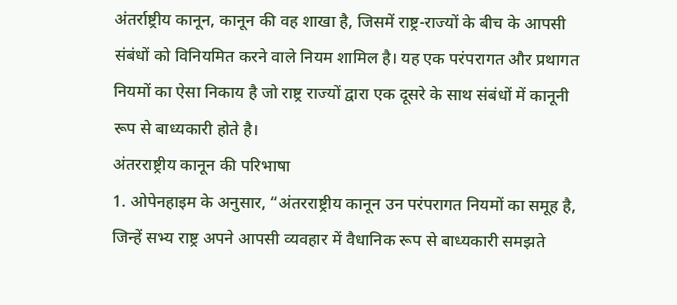अंतर्राष्ट्रीय कानून, कानून की वह शाखा है, जिसमें राष्ट्र-राज्यों के बीच के आपसी संबंधों को विनियमित करने वाले नियम शामिल है। यह एक परंपरागत और प्रथागत नियमों का ऐसा निकाय है जो राष्ट्र राज्यों द्वारा एक दूसरे के साथ संबंधों में कानूनी रूप से बाध्यकारी होते है।
अंतरराष्ट्रीय कानून की परिभाषा
1. ओपेनहाइम के अनुसार, “अंतरराष्ट्रीय कानून उन परंपरागत नियमों का समूह है, जिन्हें सभ्य राष्ट्र अपने आपसी व्यवहार में वैधानिक रूप से बाध्यकारी समझते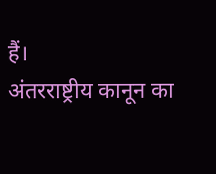हैं।
अंतरराष्ट्रीय कानून का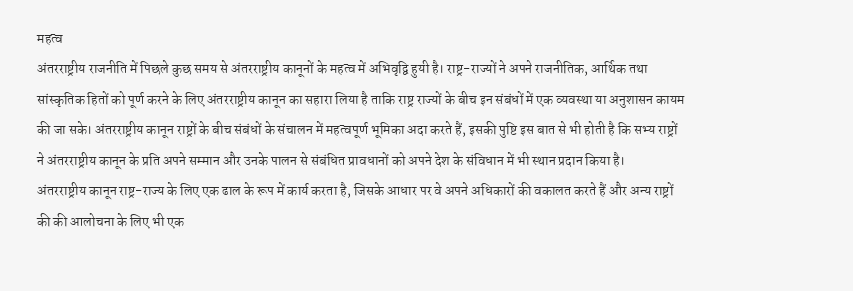महत्व
अंतरराष्ट्रीय राजनीति में पिछले कुछ समय से अंतरराष्ट्रीय कानूनों के महत्व में अभिवृद्वि हुयी है। राष्ट्र-राज्यों ने अपने राजनीतिक, आर्थिक तथा सांस्कृतिक हितों को पूर्ण करने के लिए अंतरराष्ट्रीय कानून का सहारा लिया है ताकि राष्ट्र राज्यों के बीच इन संबंधों में एक व्यवस्था या अनुशासन कायम की जा सके। अंतरराष्ट्रीय कानून राष्ट्रों के बीच संबंधों के संचालन में महत्वपूर्ण भूमिका अदा करते हैं, इसकी पुष्टि इस बात से भी होती है कि सभ्य राष्ट्रों ने अंतरराष्ट्रीय कानून के प्रति अपने सम्मान और उनके पालन से संबंधित प्रावधानों को अपने देश के संविधान में भी स्थान प्रदान किया है।
अंतरराष्ट्रीय कानून राष्ट्र-राज्य के लिए एक ढाल के रूप में कार्य करता है, जिसके आधार पर वे अपने अधिकारों की वकालत करते हैं और अन्य राष्ट्रों की की आलोचना के लिए भी एक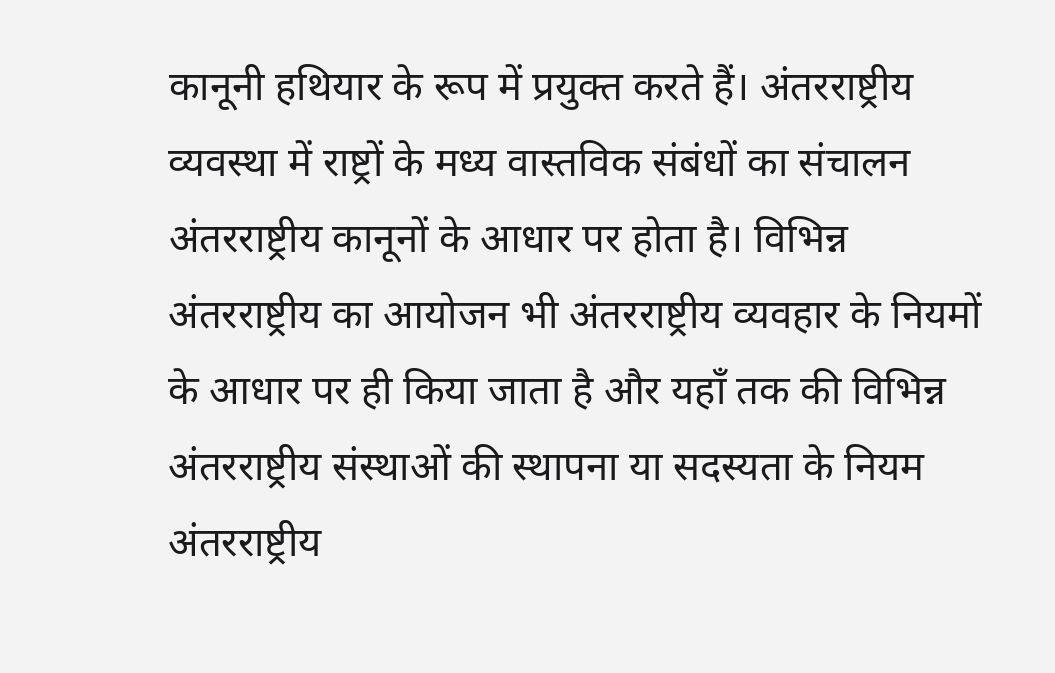कानूनी हथियार के रूप में प्रयुक्त करते हैं। अंतरराष्ट्रीय व्यवस्था में राष्ट्रों के मध्य वास्तविक संबंधों का संचालन अंतरराष्ट्रीय कानूनों के आधार पर होता है। विभिन्न अंतरराष्ट्रीय का आयोजन भी अंतरराष्ट्रीय व्यवहार के नियमों के आधार पर ही किया जाता है और यहाँ तक की विभिन्न अंतरराष्ट्रीय संस्थाओं की स्थापना या सदस्यता के नियम अंतरराष्ट्रीय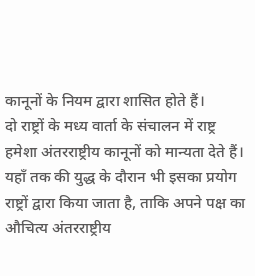कानूनों के नियम द्वारा शासित होते हैं।
दो राष्ट्रों के मध्य वार्ता के संचालन में राष्ट्र हमेशा अंतरराष्ट्रीय कानूनों को मान्यता देते हैं। यहाँ तक की युद्ध के दौरान भी इसका प्रयोग राष्ट्रों द्वारा किया जाता है, ताकि अपने पक्ष का औचित्य अंतरराष्ट्रीय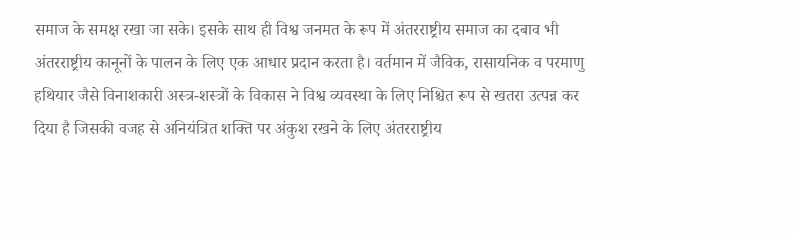समाज के समक्ष रखा जा सके। इसके साथ ही विश्व जनमत के रूप में अंतरराष्ट्रीय समाज का दबाव भी अंतरराष्ट्रीय कानूनों के पालन के लिए एक आधार प्रदान करता है। वर्तमान में जैविक, रासायनिक व परमाणु हथियार जैसे विनाशकारी अस्त्र-शस्त्रों के विकास ने विश्व व्यवस्था के लिए निश्चित रूप से खतरा उत्पन्न कर दिया है जिसकी वजह से अनियंत्रित शक्ति पर अंकुश रखने के लिए अंतरराष्ट्रीय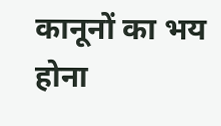कानूनों का भय होना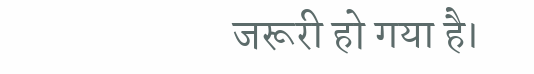जरूरी हो गया है।